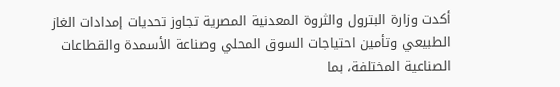أكدت وزارة البترول والثروة المعدنية المصرية تجاوز تحديات إمدادات الغاز الطبيعي وتأمين احتياجات السوق المحلي وصناعة الأسمدة والقطاعات الصناعية المختلفة، بما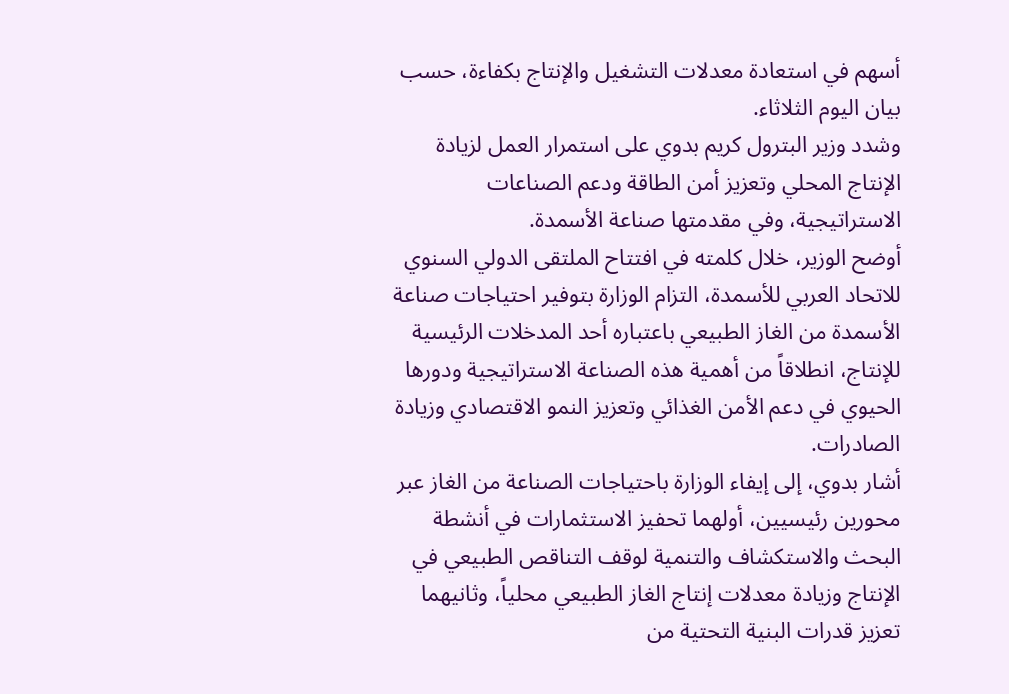أسهم في استعادة معدلات التشغيل والإنتاج بكفاءة، حسب بيان اليوم الثلاثاء.
وشدد وزير البترول كريم بدوي على استمرار العمل لزيادة الإنتاج المحلي وتعزيز أمن الطاقة ودعم الصناعات الاستراتيجية، وفي مقدمتها صناعة الأسمدة.
أوضح الوزير، خلال كلمته في افتتاح الملتقى الدولي السنوي للاتحاد العربي للأسمدة، التزام الوزارة بتوفير احتياجات صناعة الأسمدة من الغاز الطبيعي باعتباره أحد المدخلات الرئيسية للإنتاج، انطلاقاً من أهمية هذه الصناعة الاستراتيجية ودورها الحيوي في دعم الأمن الغذائي وتعزيز النمو الاقتصادي وزيادة الصادرات.
أشار بدوي، إلى إيفاء الوزارة باحتياجات الصناعة من الغاز عبر محورين رئيسيين، أولهما تحفيز الاستثمارات في أنشطة البحث والاستكشاف والتنمية لوقف التناقص الطبيعي في الإنتاج وزيادة معدلات إنتاج الغاز الطبيعي محلياً، وثانيهما تعزيز قدرات البنية التحتية من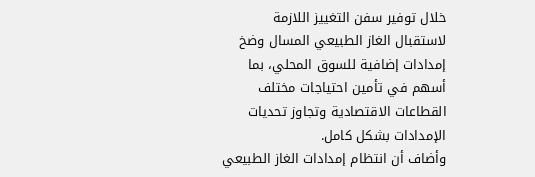خلال توفير سفن التغييز اللازمة لاستقبال الغاز الطبيعي المسال وضخ إمدادات إضافية للسوق المحلي، بما أسهم في تأمين احتياجات مختلف القطاعات الاقتصادية وتجاوز تحديات الإمدادات بشكل كامل.
وأضاف أن انتظام إمدادات الغاز الطبيعي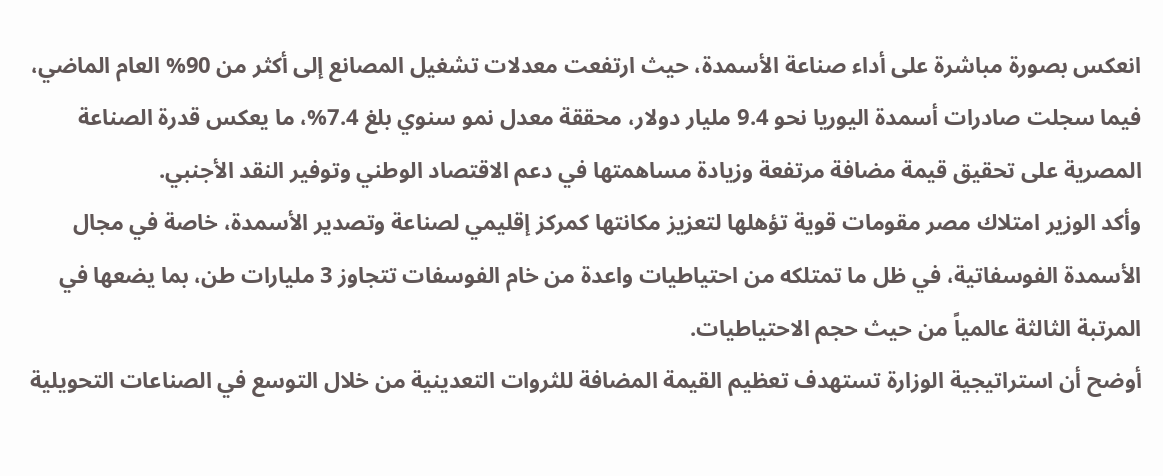انعكس بصورة مباشرة على أداء صناعة الأسمدة، حيث ارتفعت معدلات تشغيل المصانع إلى أكثر من 90% العام الماضي، فيما سجلت صادرات أسمدة اليوريا نحو 9.4 مليار دولار، محققة معدل نمو سنوي بلغ 7.4%، ما يعكس قدرة الصناعة المصرية على تحقيق قيمة مضافة مرتفعة وزيادة مساهمتها في دعم الاقتصاد الوطني وتوفير النقد الأجنبي.
وأكد الوزير امتلاك مصر مقومات قوية تؤهلها لتعزيز مكانتها كمركز إقليمي لصناعة وتصدير الأسمدة، خاصة في مجال الأسمدة الفوسفاتية، في ظل ما تمتلكه من احتياطيات واعدة من خام الفوسفات تتجاوز 3 مليارات طن، بما يضعها في المرتبة الثالثة عالمياً من حيث حجم الاحتياطيات.
أوضح أن استراتيجية الوزارة تستهدف تعظيم القيمة المضافة للثروات التعدينية من خلال التوسع في الصناعات التحويلية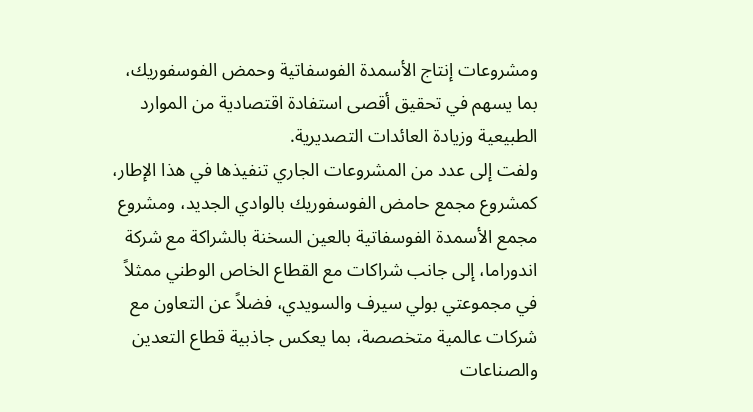ومشروعات إنتاج الأسمدة الفوسفاتية وحمض الفوسفوريك، بما يسهم في تحقيق أقصى استفادة اقتصادية من الموارد الطبيعية وزيادة العائدات التصديرية.
ولفت إلى عدد من المشروعات الجاري تنفيذها في هذا الإطار، كمشروع مجمع حامض الفوسفوريك بالوادي الجديد، ومشروع مجمع الأسمدة الفوسفاتية بالعين السخنة بالشراكة مع شركة اندوراما، إلى جانب شراكات مع القطاع الخاص الوطني ممثلاً في مجموعتي بولي سيرف والسويدي، فضلاً عن التعاون مع شركات عالمية متخصصة، بما يعكس جاذبية قطاع التعدين والصناعات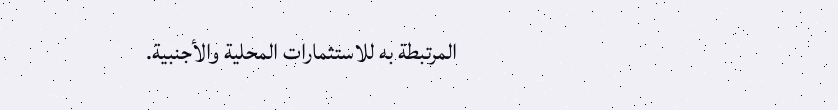المرتبطة به للاستثمارات المحلية والأجنبية.